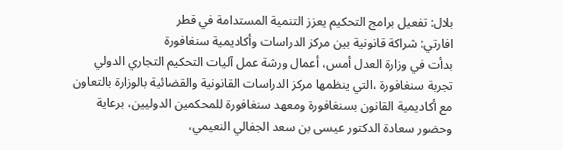بلال: تفعيل برامج التحكيم يعزز التنمية المستدامة في قطر
افارتي: شراكة قانونية بين مركز الدراسات وأكاديمية سنغافورة
بدأت في وزارة العدل أمس، أعمال ورشة عمل آليات التحكيم التجاري الدولي تجربة سنغافورة ،التي ينظمها مركز الدراسات القانونية والقضائية بالوزارة بالتعاون مع أكاديمية القانون بسنغافورة ومعهد سنغافورة للمحكمين الدوليين، برعاية وحضور سعادة الدكتور عيسى بن سعد الجفالي النعيمي،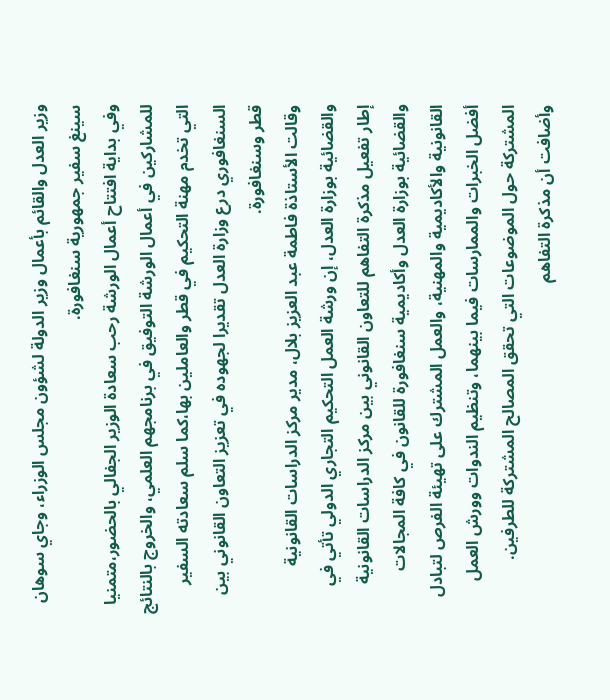وزير العدل والقائم بأعمال وزير الدولة لشؤون مجلس الوزراء، وجاي سوهان سينغ سفير جمهورية سنغافورة.
وفي بداية افتتاح أعمال الورشة رحب سعادة الوزير الجفالي بالحضور،متمنيا للمشاركين في أعمال الورشة التوفيق في برنامجهم العلمي، والخروج بالنتائج التي تخدم مهنة التحكيم في قطر والعاملين بها،كما سلم سعادته السفير السنغافوري درع وزارة العدل تقديرا لجهوده في تعزيز التعاون القانوني بين قطر وسنغافورة.
وقالت الأستاذة فاطمة عبد العزيز بلال، مدير مركز الدراسات القانونية والقضائية بوزارة العدل، إن ورشة العمل التحكيم التجاري الدولي تأتي في إطار تفعيل مذكرة التفاهم للتعاون القانوني بين مركز الدراسات القانونية والقضائية بوزارة العدل وأكاديمية سنغافورة للقانون في كافة المجالات القانونية والأكاديمية والمهنية، والعمل المشترك على تهيئة الفرص لتبادل أفضل الخبرات والممارسات فيما بينهما، وتنظيم الندوات وورش العمل المشتركة حول الموضوعات التي تحقق المصالح المشتركة للطرفين.
وأضافت أن مذكرة التفاهم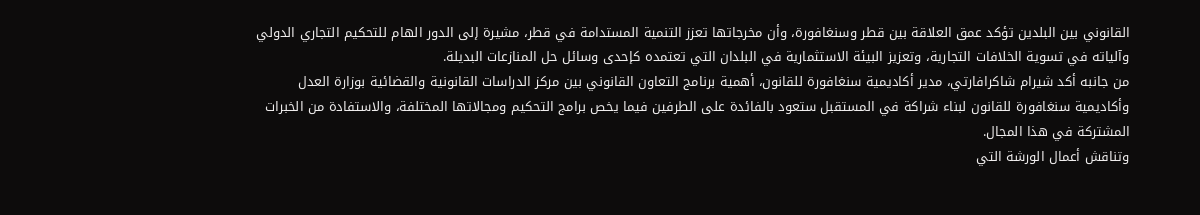القانوني بين البلدين تؤكد عمق العلاقة بين قطر وسنغافورة، وأن مخرجاتها تعزز التنمية المستدامة في قطر، مشيرة إلى الدور الهام للتحكيم التجاري الدولي وآلياته في تسوية الخلافات التجارية، وتعزيز البيئة الاستثمارية في البلدان التي تعتمده كإحدى وسائل حل المنازعات البديلة.
من جانبه أكد شيرام شاكرافارتي، مدير أكاديمية سنغافورة للقانون، أهمية برنامج التعاون القانوني بين مركز الدراسات القانونية والقضائية بوزارة العدل وأكاديمية سنغافورة للقانون لبناء شراكة في المستقبل ستعود بالفائدة على الطرفين فيما يخص برامج التحكيم ومجالاتها المختلفة، والاستفادة من الخبرات المشتركة في هذا المجال.
وتناقش أعمال الورشة التي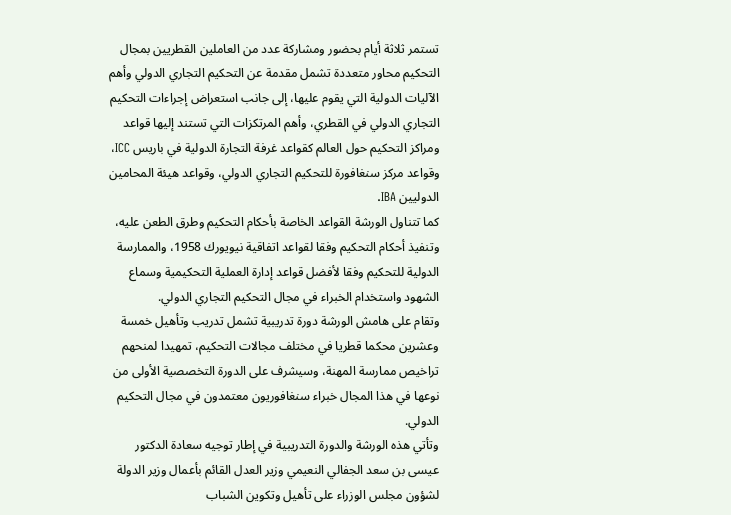تستمر ثلاثة أيام بحضور ومشاركة عدد من العاملين القطريين بمجال التحكيم محاور متعددة تشمل مقدمة عن التحكيم التجاري الدولي وأهم الآليات الدولية التي يقوم عليها، إلى جانب استعراض إجراءات التحكيم التجاري الدولي في القطري، وأهم المرتكزات التي تستند إليها قواعد ومراكز التحكيم حول العالم كقواعد غرفة التجارة الدولية في باريس ICC، وقواعد مركز سنغافورة للتحكيم التجاري الدولي، وقواعد هيئة المحامين الدوليين IBA.
كما تتناول الورشة القواعد الخاصة بأحكام التحكيم وطرق الطعن عليه، وتنفيذ أحكام التحكيم وفقا لقواعد اتفاقية نيويورك 1958، والممارسة الدولية للتحكيم وفقا لأفضل قواعد إدارة العملية التحكيمية وسماع الشهود واستخدام الخبراء في مجال التحكيم التجاري الدولي.
وتقام على هامش الورشة دورة تدريبية تشمل تدريب وتأهيل خمسة وعشرين محكما قطريا في مختلف مجالات التحكيم، تمهيدا لمنحهم تراخيص ممارسة المهنة، وسيشرف على الدورة التخصصية الأولى من نوعها في هذا المجال خبراء سنغافوريون معتمدون في مجال التحكيم الدولي.
وتأتي هذه الورشة والدورة التدريبية في إطار توجيه سعادة الدكتور عيسى بن سعد الجفالي النعيمي وزير العدل القائم بأعمال وزير الدولة لشؤون مجلس الوزراء على تأهيل وتكوين الشباب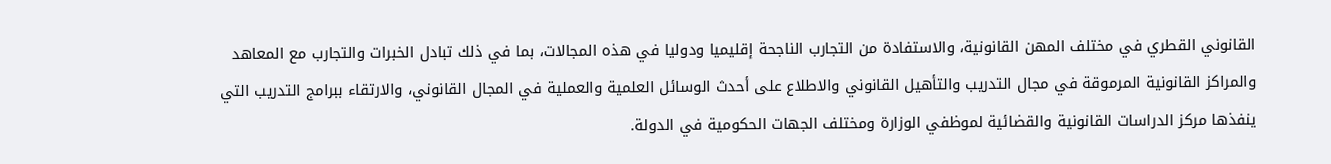القانوني القطري في مختلف المهن القانونية، والاستفادة من التجارب الناجحة إقليميا ودوليا في هذه المجالات، بما في ذلك تبادل الخبرات والتجارب مع المعاهد والمراكز القانونية المرموقة في مجال التدريب والتأهيل القانوني والاطلاع على أحدث الوسائل العلمية والعملية في المجال القانوني، والارتقاء ببرامج التدريب التي ينفذها مركز الدراسات القانونية والقضائية لموظفي الوزارة ومختلف الجهات الحكومية في الدولة.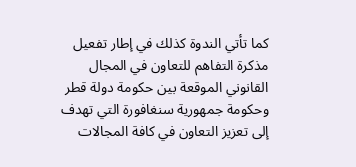كما تأتي الندوة كذلك في إطار تفعيل مذكرة التفاهم للتعاون في المجال القانوني الموقعة بين حكومة دولة قطر وحكومة جمهورية سنغافورة التي تهدف إلى تعزيز التعاون في كافة المجالات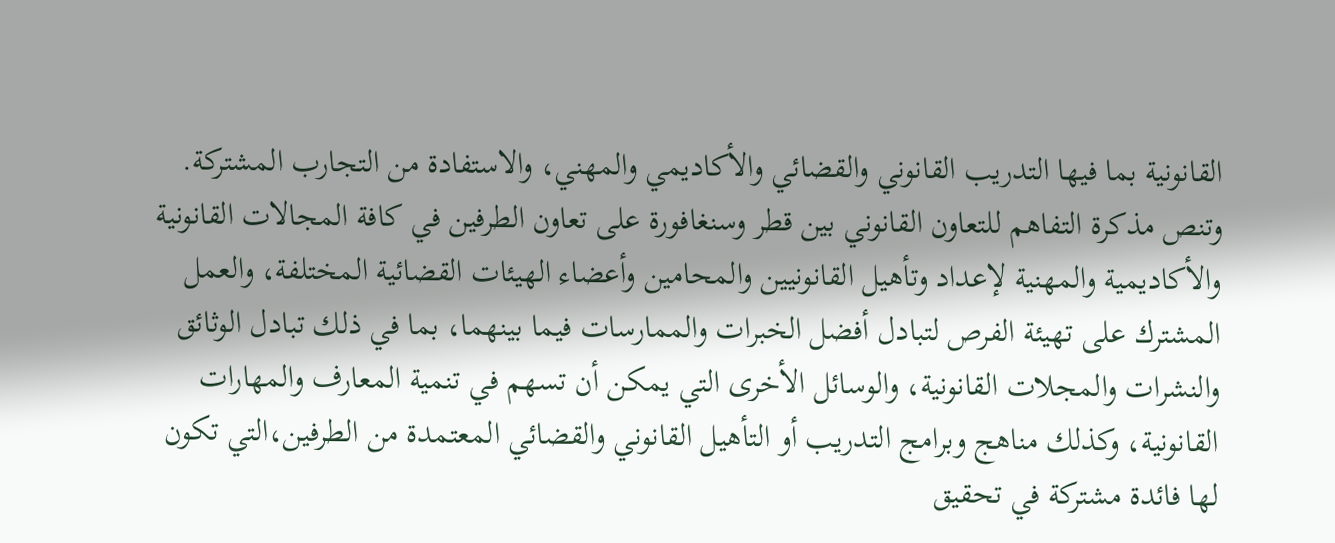القانونية بما فيها التدريب القانوني والقضائي والأكاديمي والمهني، والاستفادة من التجارب المشتركة.
وتنص مذكرة التفاهم للتعاون القانوني بين قطر وسنغافورة على تعاون الطرفين في كافة المجالات القانونية والأكاديمية والمهنية لإعداد وتأهيل القانونيين والمحامين وأعضاء الهيئات القضائية المختلفة، والعمل المشترك على تهيئة الفرص لتبادل أفضل الخبرات والممارسات فيما بينهما، بما في ذلك تبادل الوثائق والنشرات والمجلات القانونية، والوسائل الأخرى التي يمكن أن تسهم في تنمية المعارف والمهارات القانونية، وكذلك مناهج وبرامج التدريب أو التأهيل القانوني والقضائي المعتمدة من الطرفين،التي تكون لها فائدة مشتركة في تحقيق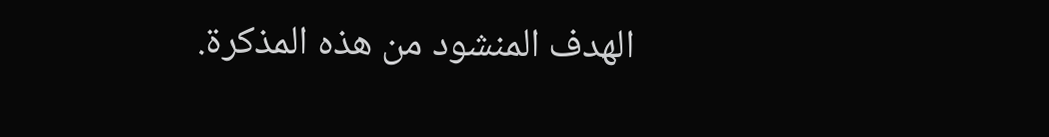الهدف المنشود من هذه المذكرة.